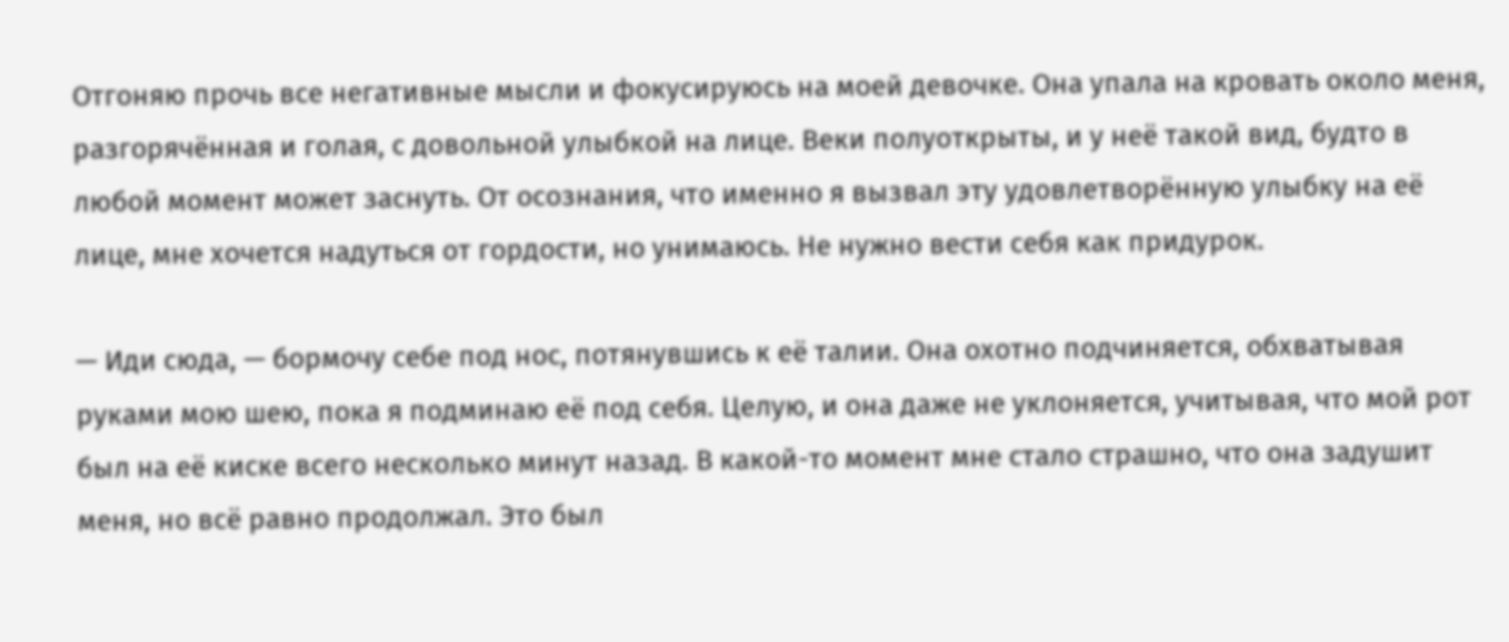Отгоняю прочь все негативные мысли и фокусируюсь на моей девочке. Она упала на кровать около меня, разгорячённая и голая, с довольной улыбкой на лице. Веки полуоткрыты, и у неё такой вид, будто в любой момент может заснуть. От осознания, что именно я вызвал эту удовлетворённую улыбку на её лице, мне хочется надуться от гордости, но унимаюсь. Не нужно вести себя как придурок.

— Иди сюда, — бормочу себе под нос, потянувшись к её талии. Она охотно подчиняется, обхватывая руками мою шею, пока я подминаю её под себя. Целую, и она даже не уклоняется, учитывая, что мой рот был на её киске всего несколько минут назад. В какой-то момент мне стало страшно, что она задушит меня, но всё равно продолжал. Это был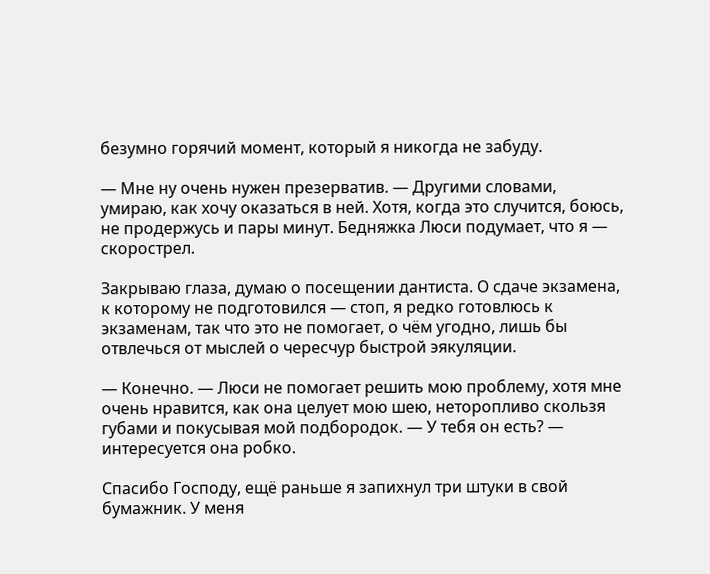безумно горячий момент, который я никогда не забуду.

— Мне ну очень нужен презерватив. — Другими словами, умираю, как хочу оказаться в ней. Хотя, когда это случится, боюсь, не продержусь и пары минут. Бедняжка Люси подумает, что я — скорострел.

Закрываю глаза, думаю о посещении дантиста. О сдаче экзамена, к которому не подготовился — стоп, я редко готовлюсь к экзаменам, так что это не помогает, о чём угодно, лишь бы отвлечься от мыслей о чересчур быстрой эякуляции.

— Конечно. — Люси не помогает решить мою проблему, хотя мне очень нравится, как она целует мою шею, неторопливо скользя губами и покусывая мой подбородок. — У тебя он есть? — интересуется она робко.

Спасибо Господу, ещё раньше я запихнул три штуки в свой бумажник. У меня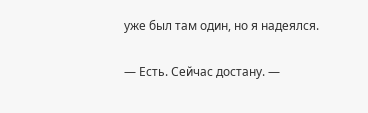уже был там один, но я надеялся.

— Есть. Сейчас достану. —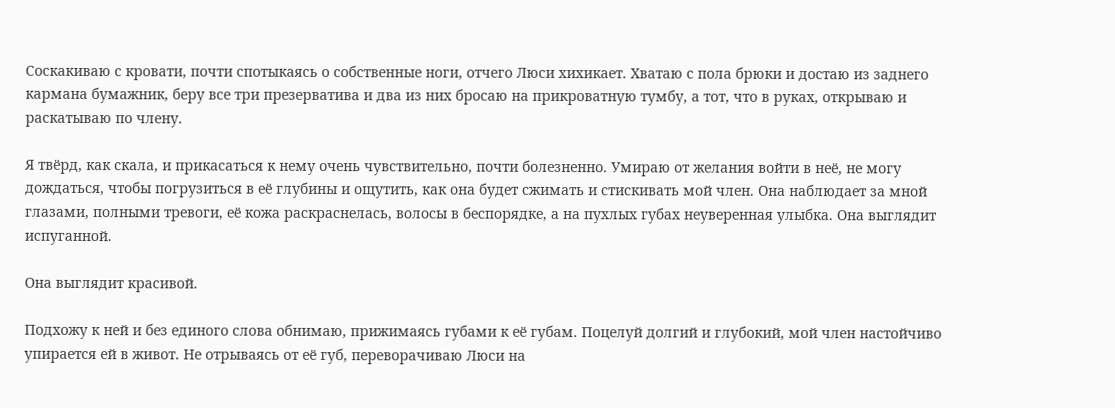Соскакиваю с кровати, почти спотыкаясь о собственные ноги, отчего Люси хихикает. Хватаю с пола брюки и достаю из заднего кармана бумажник, беру все три презерватива и два из них бросаю на прикроватную тумбу, а тот, что в руках, открываю и раскатываю по члену.

Я твёрд, как скала, и прикасаться к нему очень чувствительно, почти болезненно. Умираю от желания войти в неё, не могу дождаться, чтобы погрузиться в её глубины и ощутить, как она будет сжимать и стискивать мой член. Она наблюдает за мной глазами, полными тревоги, её кожа раскраснелась, волосы в беспорядке, а на пухлых губах неуверенная улыбка. Она выглядит испуганной.

Она выглядит красивой.

Подхожу к ней и без единого слова обнимаю, прижимаясь губами к её губам. Поцелуй долгий и глубокий, мой член настойчиво упирается ей в живот. Не отрываясь от её губ, переворачиваю Люси на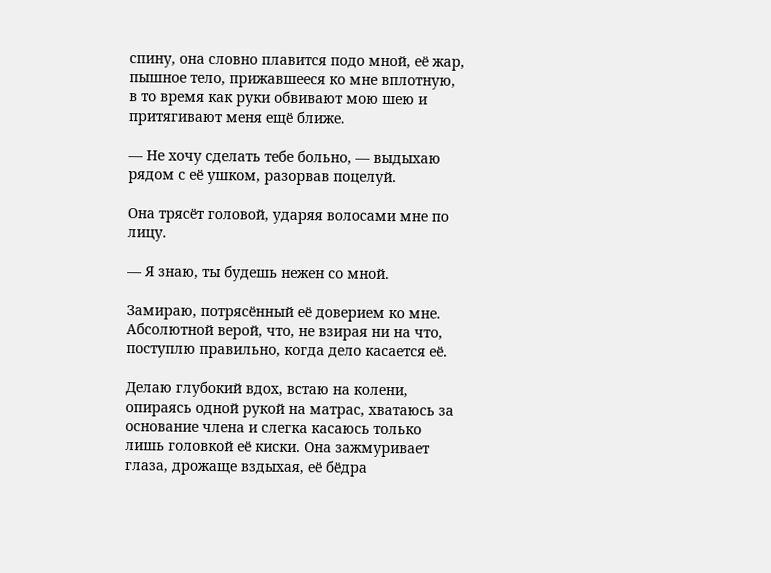спину, она словно плавится подо мной, её жар, пышное тело, прижавшееся ко мне вплотную, в то время как руки обвивают мою шею и притягивают меня ещё ближе.

— Не хочу сделать тебе больно, — выдыхаю рядом с её ушком, разорвав поцелуй.

Она трясёт головой, ударяя волосами мне по лицу.

— Я знаю, ты будешь нежен со мной.

Замираю, потрясённый её доверием ко мне. Абсолютной верой, что, не взирая ни на что, поступлю правильно, когда дело касается её.

Делаю глубокий вдох, встаю на колени, опираясь одной рукой на матрас, хватаюсь за основание члена и слегка касаюсь только лишь головкой её киски. Она зажмуривает глаза, дрожаще вздыхая, её бёдра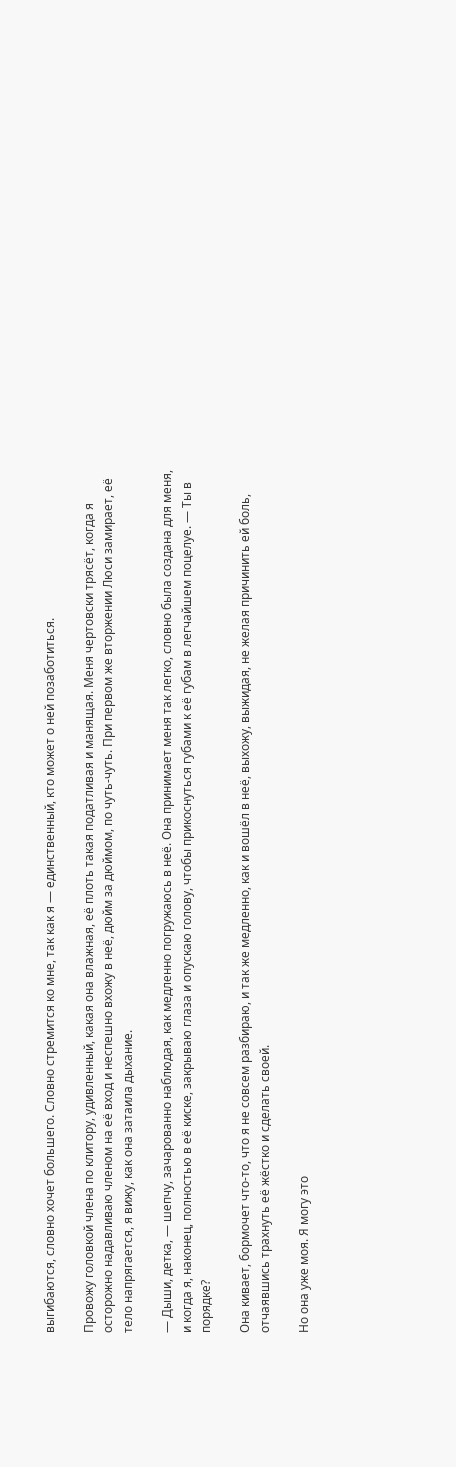выгибаются, словно хочет большего. Словно стремится ко мне, так как я — единственный, кто может о ней позаботиться.

Провожу головкой члена по клитору, удивленный, какая она влажная, её плоть такая податливая и манящая. Меня чертовски трясёт, когда я осторожно надавливаю членом на её вход и неспешно вхожу в неё, дюйм за дюймом, по чуть-чуть. При первом же вторжении Люси замирает, её тело напрягается, я вижу, как она затаила дыхание.

— Дыши, детка, — шепчу, зачарованно наблюдая, как медленно погружаюсь в неё. Она принимает меня так легко, словно была создана для меня, и когда я, наконец, полностью в её киске, закрываю глаза и опускаю голову, чтобы прикоснуться губами к её губам в легчайшем поцелуе. — Ты в порядке?

Она кивает, бормочет что-то, что я не совсем разбираю, и так же медленно, как и вошёл в неё, выхожу, выжидая, не желая причинить ей боль, отчаявшись трахнуть её жёстко и сделать своей.

Но она уже моя. Я могу это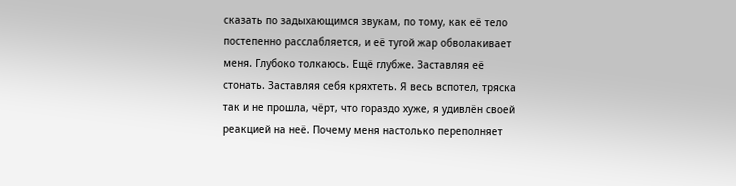сказать по задыхающимся звукам, по тому, как её тело постепенно расслабляется, и её тугой жар обволакивает меня. Глубоко толкаюсь. Ещё глубже. Заставляя её стонать. Заставляя себя кряхтеть. Я весь вспотел, тряска так и не прошла, чёрт, что гораздо хуже, я удивлён своей реакцией на неё. Почему меня настолько переполняет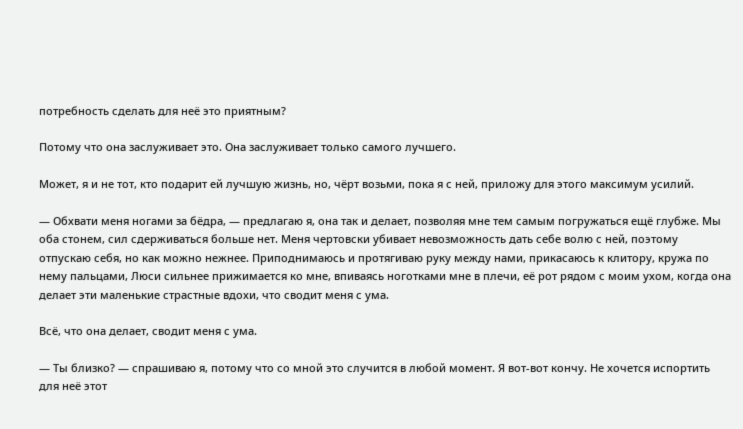потребность сделать для неё это приятным?

Потому что она заслуживает это. Она заслуживает только самого лучшего.

Может, я и не тот, кто подарит ей лучшую жизнь, но, чёрт возьми, пока я с ней, приложу для этого максимум усилий.

— Обхвати меня ногами за бёдра, — предлагаю я, она так и делает, позволяя мне тем самым погружаться ещё глубже. Мы оба стонем, сил сдерживаться больше нет. Меня чертовски убивает невозможность дать себе волю с ней, поэтому отпускаю себя, но как можно нежнее. Приподнимаюсь и протягиваю руку между нами, прикасаюсь к клитору, кружа по нему пальцами, Люси сильнее прижимается ко мне, впиваясь ноготками мне в плечи, её рот рядом с моим ухом, когда она делает эти маленькие страстные вдохи, что сводит меня с ума.

Всё, что она делает, сводит меня с ума.

— Ты близко? — спрашиваю я, потому что со мной это случится в любой момент. Я вот-вот кончу. Не хочется испортить для неё этот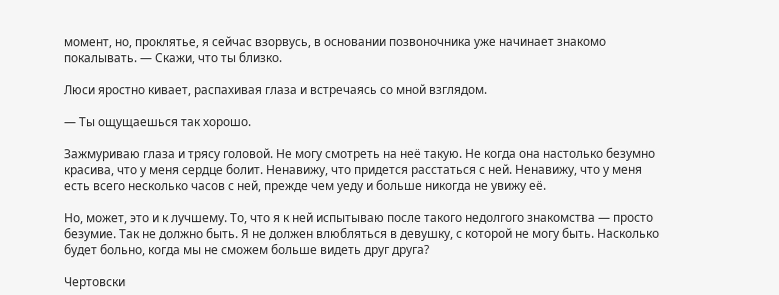момент, но, проклятье, я сейчас взорвусь, в основании позвоночника уже начинает знакомо покалывать. — Скажи, что ты близко.

Люси яростно кивает, распахивая глаза и встречаясь со мной взглядом.

— Ты ощущаешься так хорошо.

Зажмуриваю глаза и трясу головой. Не могу смотреть на неё такую. Не когда она настолько безумно красива, что у меня сердце болит. Ненавижу, что придется расстаться с ней. Ненавижу, что у меня есть всего несколько часов с ней, прежде чем уеду и больше никогда не увижу её.

Но, может, это и к лучшему. То, что я к ней испытываю после такого недолгого знакомства — просто безумие. Так не должно быть. Я не должен влюбляться в девушку, с которой не могу быть. Насколько будет больно, когда мы не сможем больше видеть друг друга?

Чертовски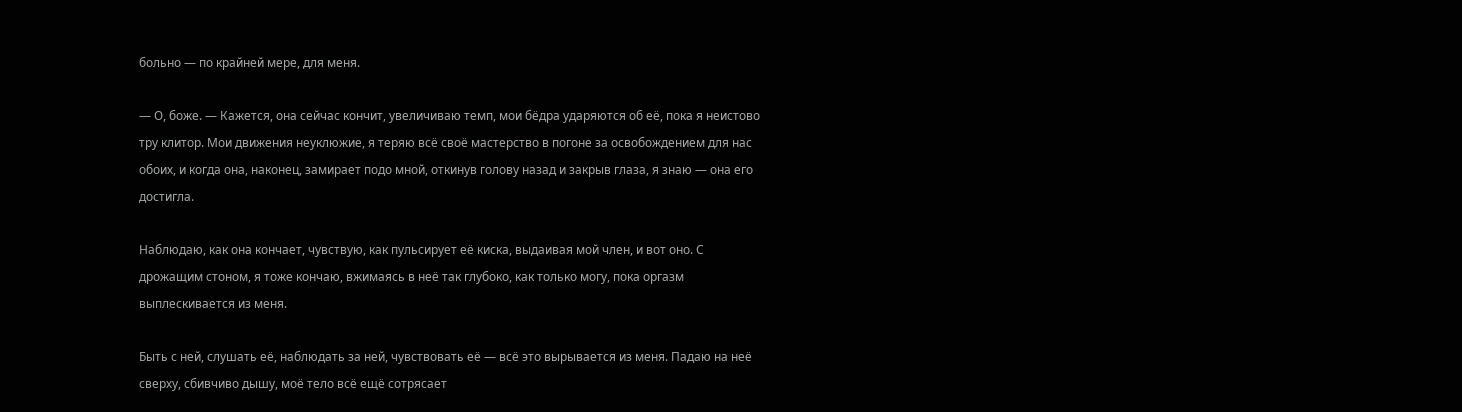больно — по крайней мере, для меня.

— О, боже. — Кажется, она сейчас кончит, увеличиваю темп, мои бёдра ударяются об её, пока я неистово тру клитор. Мои движения неуклюжие, я теряю всё своё мастерство в погоне за освобождением для нас обоих, и когда она, наконец, замирает подо мной, откинув голову назад и закрыв глаза, я знаю — она его достигла.

Наблюдаю, как она кончает, чувствую, как пульсирует её киска, выдаивая мой член, и вот оно. С дрожащим стоном, я тоже кончаю, вжимаясь в неё так глубоко, как только могу, пока оргазм выплескивается из меня.

Быть с ней, слушать её, наблюдать за ней, чувствовать её — всё это вырывается из меня. Падаю на неё сверху, сбивчиво дышу, моё тело всё ещё сотрясает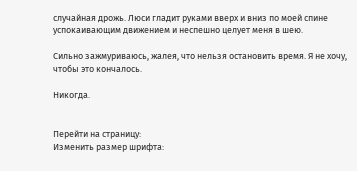случайная дрожь. Люси гладит руками вверх и вниз по моей спине успокаивающим движением и неспешно целует меня в шею.

Сильно зажмуриваюсь, жалея, что нельзя остановить время. Я не хочу, чтобы это кончалось.

Никогда.


Перейти на страницу:
Изменить размер шрифта: